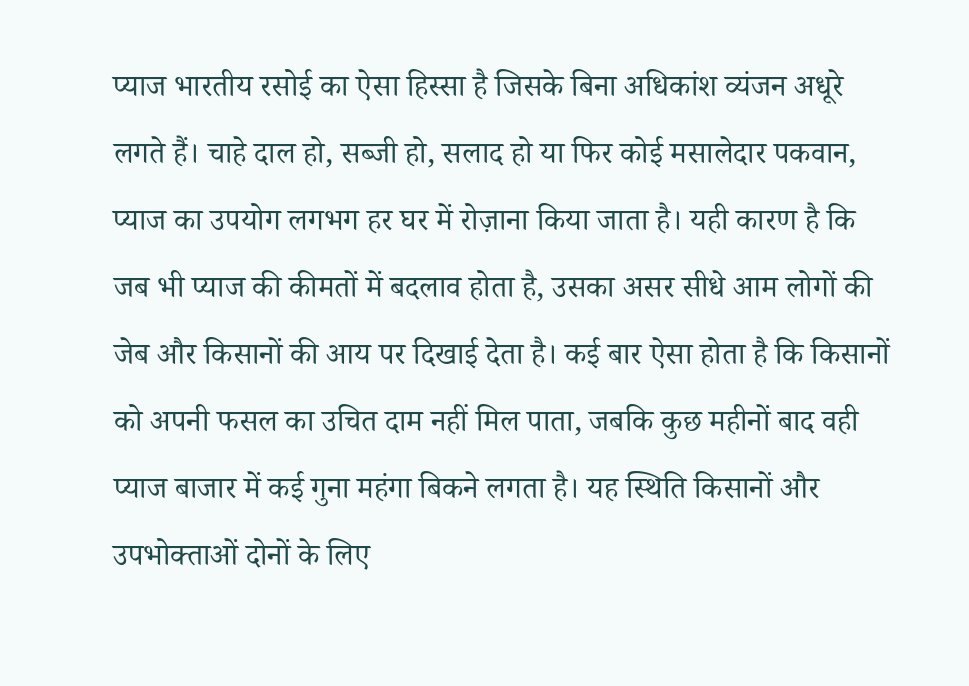प्याज भारतीय रसोई का ऐसा हिस्सा है जिसके बिना अधिकांश व्यंजन अधूरे लगते हैं। चाहे दाल हो, सब्जी हो, सलाद हो या फिर कोई मसालेदार पकवान, प्याज का उपयोग लगभग हर घर में रोज़ाना किया जाता है। यही कारण है कि जब भी प्याज की कीमतों में बदलाव होता है, उसका असर सीधे आम लोगों की जेब और किसानों की आय पर दिखाई देता है। कई बार ऐसा होता है कि किसानों को अपनी फसल का उचित दाम नहीं मिल पाता, जबकि कुछ महीनों बाद वही प्याज बाजार में कई गुना महंगा बिकने लगता है। यह स्थिति किसानों और उपभोक्ताओं दोनों के लिए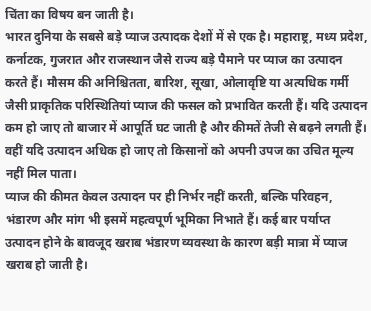चिंता का विषय बन जाती है।
भारत दुनिया के सबसे बड़े प्याज उत्पादक देशों में से एक है। महाराष्ट्र, मध्य प्रदेश, कर्नाटक, गुजरात और राजस्थान जैसे राज्य बड़े पैमाने पर प्याज का उत्पादन करते हैं। मौसम की अनिश्चितता, बारिश, सूखा, ओलावृष्टि या अत्यधिक गर्मी जैसी प्राकृतिक परिस्थितियां प्याज की फसल को प्रभावित करती हैं। यदि उत्पादन कम हो जाए तो बाजार में आपूर्ति घट जाती है और कीमतें तेजी से बढ़ने लगती हैं। वहीं यदि उत्पादन अधिक हो जाए तो किसानों को अपनी उपज का उचित मूल्य नहीं मिल पाता।
प्याज की कीमत केवल उत्पादन पर ही निर्भर नहीं करती, बल्कि परिवहन, भंडारण और मांग भी इसमें महत्वपूर्ण भूमिका निभाते हैं। कई बार पर्याप्त उत्पादन होने के बावजूद खराब भंडारण व्यवस्था के कारण बड़ी मात्रा में प्याज खराब हो जाती है।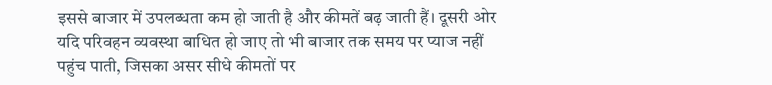इससे बाजार में उपलब्धता कम हो जाती है और कीमतें बढ़ जाती हैं। दूसरी ओर यदि परिवहन व्यवस्था बाधित हो जाए तो भी बाजार तक समय पर प्याज नहीं पहुंच पाती, जिसका असर सीधे कीमतों पर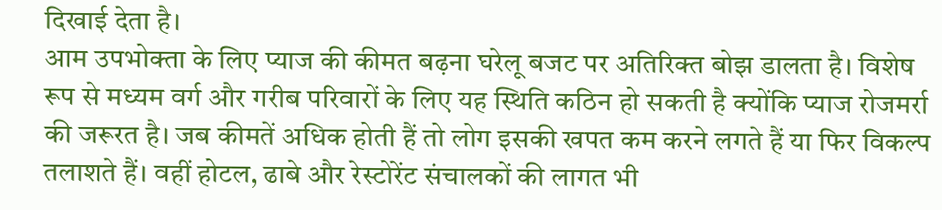दिखाई देता है।
आम उपभोक्ता के लिए प्याज की कीमत बढ़ना घरेलू बजट पर अतिरिक्त बोझ डालता है। विशेष रूप से मध्यम वर्ग और गरीब परिवारों के लिए यह स्थिति कठिन हो सकती है क्योंकि प्याज रोजमर्रा की जरूरत है। जब कीमतें अधिक होती हैं तो लोग इसकी खपत कम करने लगते हैं या फिर विकल्प तलाशते हैं। वहीं होटल, ढाबे और रेस्टोरेंट संचालकों की लागत भी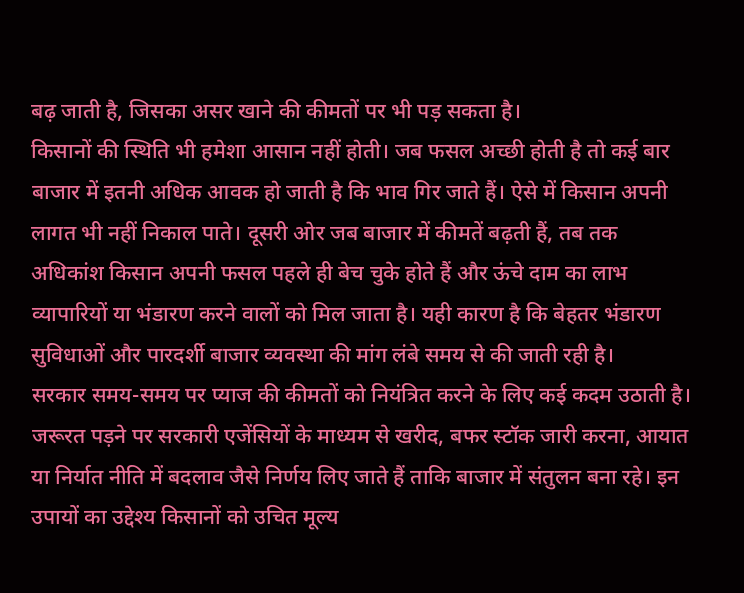बढ़ जाती है, जिसका असर खाने की कीमतों पर भी पड़ सकता है।
किसानों की स्थिति भी हमेशा आसान नहीं होती। जब फसल अच्छी होती है तो कई बार बाजार में इतनी अधिक आवक हो जाती है कि भाव गिर जाते हैं। ऐसे में किसान अपनी लागत भी नहीं निकाल पाते। दूसरी ओर जब बाजार में कीमतें बढ़ती हैं, तब तक अधिकांश किसान अपनी फसल पहले ही बेच चुके होते हैं और ऊंचे दाम का लाभ व्यापारियों या भंडारण करने वालों को मिल जाता है। यही कारण है कि बेहतर भंडारण सुविधाओं और पारदर्शी बाजार व्यवस्था की मांग लंबे समय से की जाती रही है।
सरकार समय-समय पर प्याज की कीमतों को नियंत्रित करने के लिए कई कदम उठाती है। जरूरत पड़ने पर सरकारी एजेंसियों के माध्यम से खरीद, बफर स्टॉक जारी करना, आयात या निर्यात नीति में बदलाव जैसे निर्णय लिए जाते हैं ताकि बाजार में संतुलन बना रहे। इन उपायों का उद्देश्य किसानों को उचित मूल्य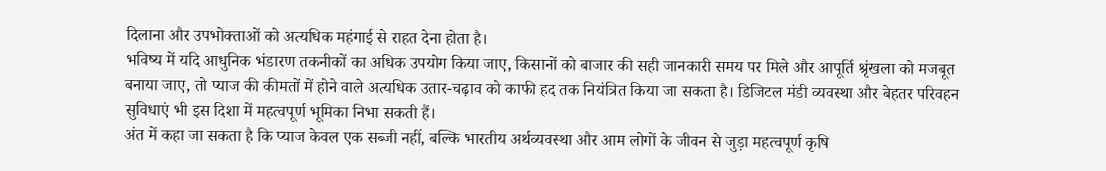दिलाना और उपभोक्ताओं को अत्यधिक महंगाई से राहत देना होता है।
भविष्य में यदि आधुनिक भंडारण तकनीकों का अधिक उपयोग किया जाए, किसानों को बाजार की सही जानकारी समय पर मिले और आपूर्ति श्रृंखला को मजबूत बनाया जाए, तो प्याज की कीमतों में होने वाले अत्यधिक उतार-चढ़ाव को काफी हद तक नियंत्रित किया जा सकता है। डिजिटल मंडी व्यवस्था और बेहतर परिवहन सुविधाएं भी इस दिशा में महत्वपूर्ण भूमिका निभा सकती हैं।
अंत में कहा जा सकता है कि प्याज केवल एक सब्जी नहीं, बल्कि भारतीय अर्थव्यवस्था और आम लोगों के जीवन से जुड़ा महत्वपूर्ण कृषि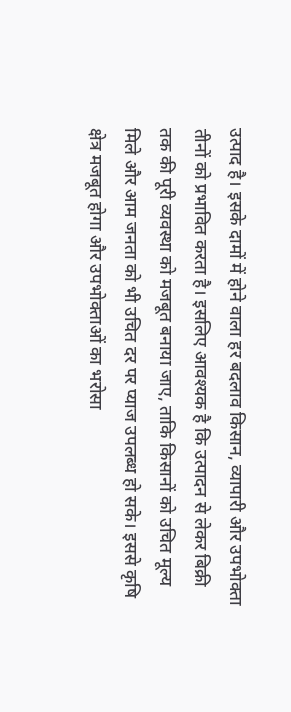उत्पाद है। इसके दामों में होने वाला हर बदलाव किसान, व्यापारी और उपभोक्ता तीनों को प्रभावित करता है। इसलिए आवश्यक है कि उत्पादन से लेकर बिक्री तक की पूरी व्यवस्था को मजबूत बनाया जाए, ताकि किसानों को उचित मूल्य मिले और आम जनता को भी उचित दर पर प्याज उपलब्ध हो सके। इससे कृषि क्षेत्र मजबूत होगा और उपभोक्ताओं का भरोसा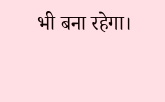भी बना रहेगा।